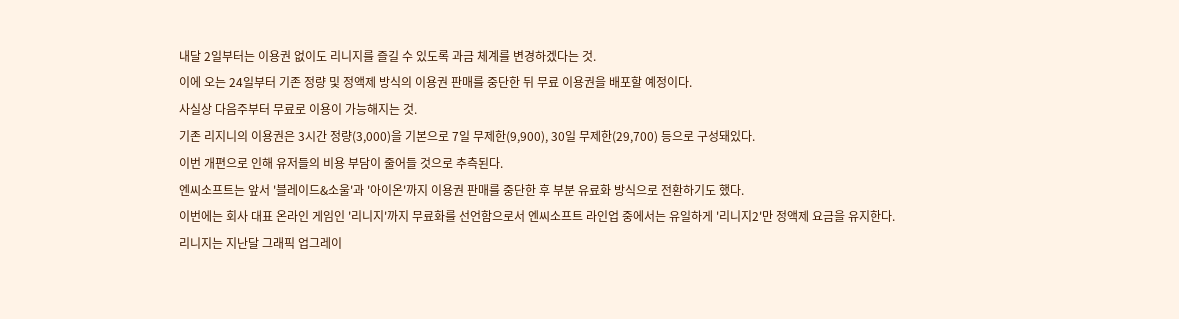내달 2일부터는 이용권 없이도 리니지를 즐길 수 있도록 과금 체계를 변경하겠다는 것.
이에 오는 24일부터 기존 정량 및 정액제 방식의 이용권 판매를 중단한 뒤 무료 이용권을 배포할 예정이다.
사실상 다음주부터 무료로 이용이 가능해지는 것.
기존 리지니의 이용권은 3시간 정량(3,000)을 기본으로 7일 무제한(9,900), 30일 무제한(29,700) 등으로 구성돼있다.
이번 개편으로 인해 유저들의 비용 부담이 줄어들 것으로 추측된다.
엔씨소프트는 앞서 '블레이드&소울'과 '아이온'까지 이용권 판매를 중단한 후 부분 유료화 방식으로 전환하기도 했다.
이번에는 회사 대표 온라인 게임인 '리니지'까지 무료화를 선언함으로서 엔씨소프트 라인업 중에서는 유일하게 '리니지2'만 정액제 요금을 유지한다.
리니지는 지난달 그래픽 업그레이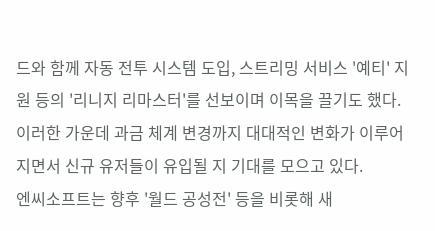드와 함께 자동 전투 시스템 도입, 스트리밍 서비스 '예티' 지원 등의 '리니지 리마스터'를 선보이며 이목을 끌기도 했다.
이러한 가운데 과금 체계 변경까지 대대적인 변화가 이루어지면서 신규 유저들이 유입될 지 기대를 모으고 있다.
엔씨소프트는 향후 '월드 공성전' 등을 비롯해 새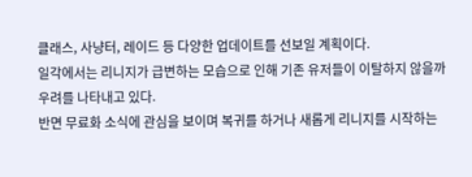클래스, 사냥터, 레이드 등 다양한 업데이트를 선보일 계획이다.
일각에서는 리니지가 급변하는 모습으로 인해 기존 유저들이 이탈하지 않을까 우려를 나타내고 있다.
반면 무료화 소식에 관심을 보이며 복귀를 하거나 새롭게 리니지를 시작하는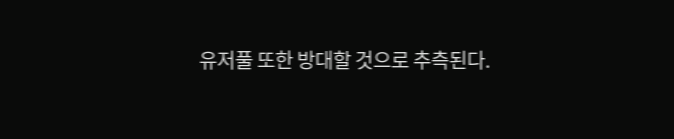유저풀 또한 방대할 것으로 추측된다.